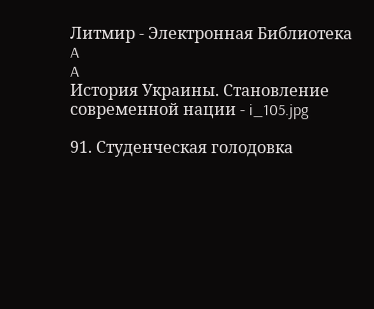Литмир - Электронная Библиотека
A
A
История Украины. Становление современной нации - i_105.jpg

91. Студенческая голодовка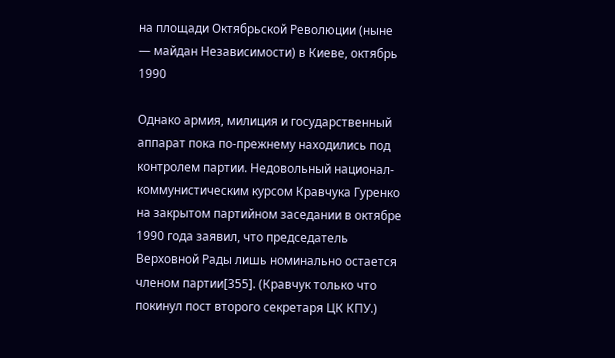на площади Октябрьской Революции (ныне — майдан Независимости) в Киеве, октябрь 1990

Однако армия, милиция и государственный аппарат пока по-прежнему находились под контролем партии. Недовольный национал-коммунистическим курсом Кравчука Гуренко на закрытом партийном заседании в октябре 1990 года заявил, что председатель Верховной Рады лишь номинально остается членом партии[355]. (Кравчук только что покинул пост второго секретаря ЦК КПУ.)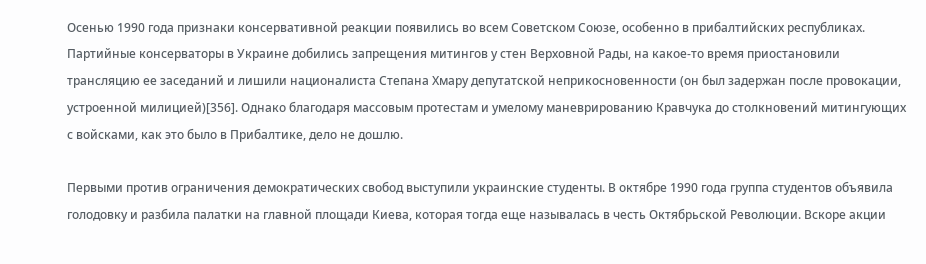Осенью 1990 года признаки консервативной реакции появились во всем Советском Союзе, особенно в прибалтийских республиках. Партийные консерваторы в Украине добились запрещения митингов у стен Верховной Рады, на какое-то время приостановили трансляцию ее заседаний и лишили националиста Степана Хмару депутатской неприкосновенности (он был задержан после провокации, устроенной милицией)[356]. Однако благодаря массовым протестам и умелому маневрированию Кравчука до столкновений митингующих с войсками, как это было в Прибалтике, дело не дошлю.

Первыми против ограничения демократических свобод выступили украинские студенты. В октябре 1990 года группа студентов объявила голодовку и разбила палатки на главной площади Киева, которая тогда еще называлась в честь Октябрьской Революции. Вскоре акции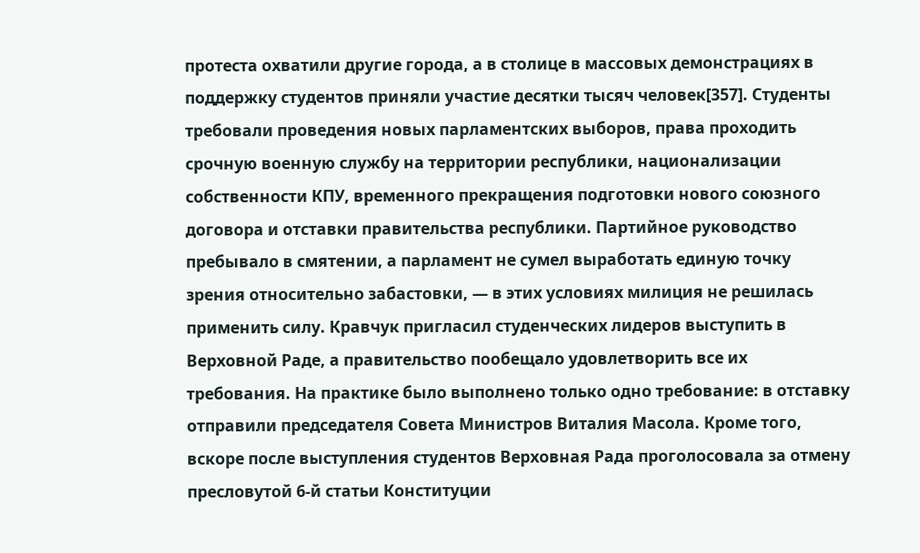протеста охватили другие города, а в столице в массовых демонстрациях в поддержку студентов приняли участие десятки тысяч человек[357]. Студенты требовали проведения новых парламентских выборов, права проходить срочную военную службу на территории республики, национализации собственности КПУ, временного прекращения подготовки нового союзного договора и отставки правительства республики. Партийное руководство пребывало в смятении, а парламент не сумел выработать единую точку зрения относительно забастовки, — в этих условиях милиция не решилась применить силу. Кравчук пригласил студенческих лидеров выступить в Верховной Раде, а правительство пообещало удовлетворить все их требования. На практике было выполнено только одно требование: в отставку отправили председателя Совета Министров Виталия Масола. Кроме того, вскоре после выступления студентов Верховная Рада проголосовала за отмену пресловутой 6-й статьи Конституции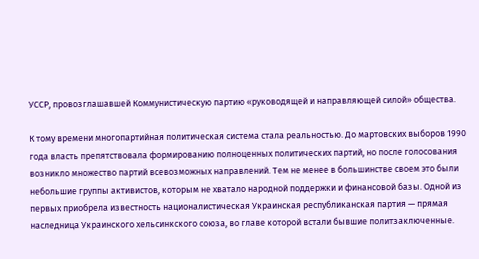УССР, провозглашавшей Коммунистическую партию «руководящей и направляющей силой» общества.

К тому времени многопартийная политическая система стала реальностью. До мартовских выборов 1990 года власть препятствовала формированию полноценных политических партий, но после голосования возникло множество партий всевозможных направлений. Тем не менее в большинстве своем это были небольшие группы активистов, которым не хватало народной поддержки и финансовой базы. Одной из первых приобрела известность националистическая Украинская республиканская партия — прямая наследница Украинского хельсинкского союза, во главе которой встали бывшие политзаключенные.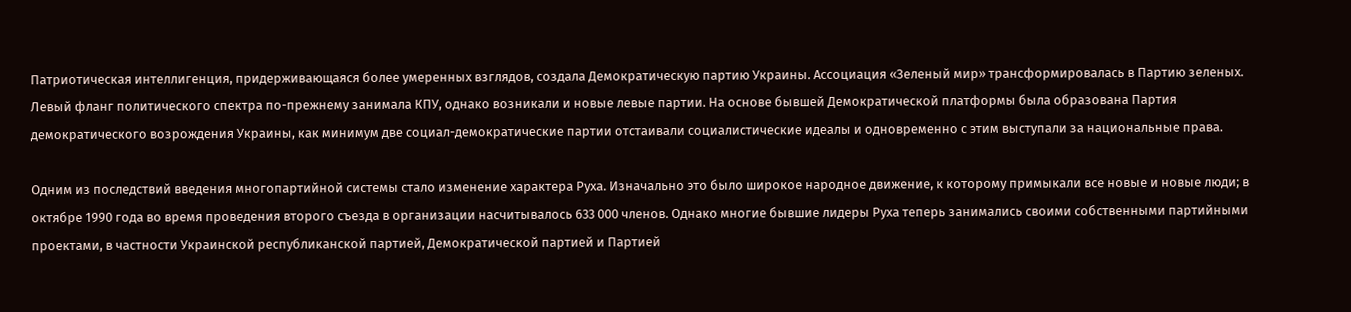Патриотическая интеллигенция, придерживающаяся более умеренных взглядов, создала Демократическую партию Украины. Ассоциация «Зеленый мир» трансформировалась в Партию зеленых. Левый фланг политического спектра по-прежнему занимала КПУ, однако возникали и новые левые партии. На основе бывшей Демократической платформы была образована Партия демократического возрождения Украины, как минимум две социал-демократические партии отстаивали социалистические идеалы и одновременно с этим выступали за национальные права.

Одним из последствий введения многопартийной системы стало изменение характера Руха. Изначально это было широкое народное движение, к которому примыкали все новые и новые люди; в октябре 1990 года во время проведения второго съезда в организации насчитывалось 633 000 членов. Однако многие бывшие лидеры Руха теперь занимались своими собственными партийными проектами, в частности Украинской республиканской партией, Демократической партией и Партией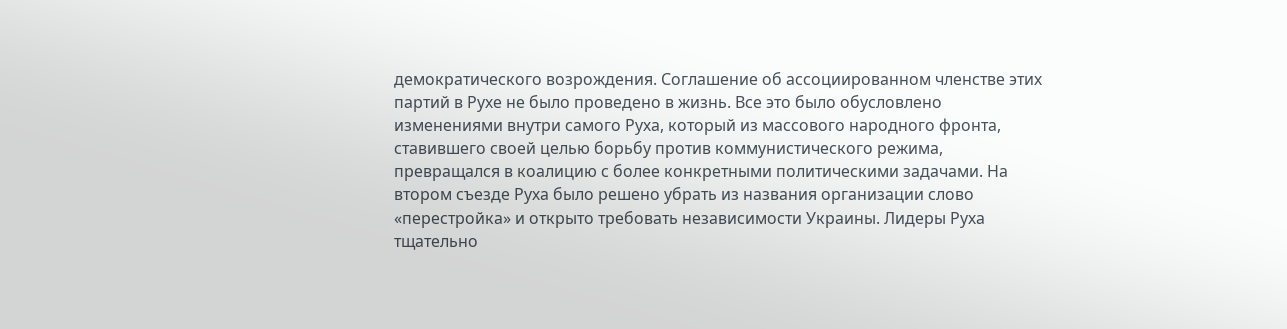демократического возрождения. Соглашение об ассоциированном членстве этих партий в Рухе не было проведено в жизнь. Все это было обусловлено изменениями внутри самого Руха, который из массового народного фронта, ставившего своей целью борьбу против коммунистического режима, превращался в коалицию с более конкретными политическими задачами. На втором съезде Руха было решено убрать из названия организации слово «перестройка» и открыто требовать независимости Украины. Лидеры Руха тщательно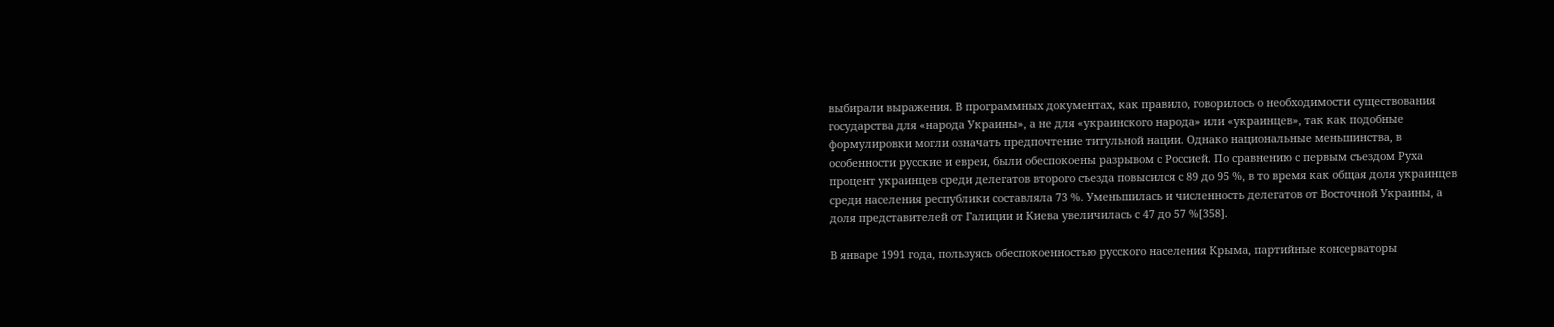выбирали выражения. В программных документах, как правило, говорилось о необходимости существования государства для «народа Украины», а не для «украинского народа» или «украинцев», так как подобные формулировки могли означать предпочтение титульной нации. Однако национальные меньшинства, в особенности русские и евреи, были обеспокоены разрывом с Россией. По сравнению с первым съездом Руха процент украинцев среди делегатов второго съезда повысился с 89 до 95 %, в то время как общая доля украинцев среди населения республики составляла 73 %. Уменьшилась и численность делегатов от Восточной Украины, а доля представителей от Галиции и Киева увеличилась с 47 до 57 %[358].

В январе 1991 года, пользуясь обеспокоенностью русского населения Крыма, партийные консерваторы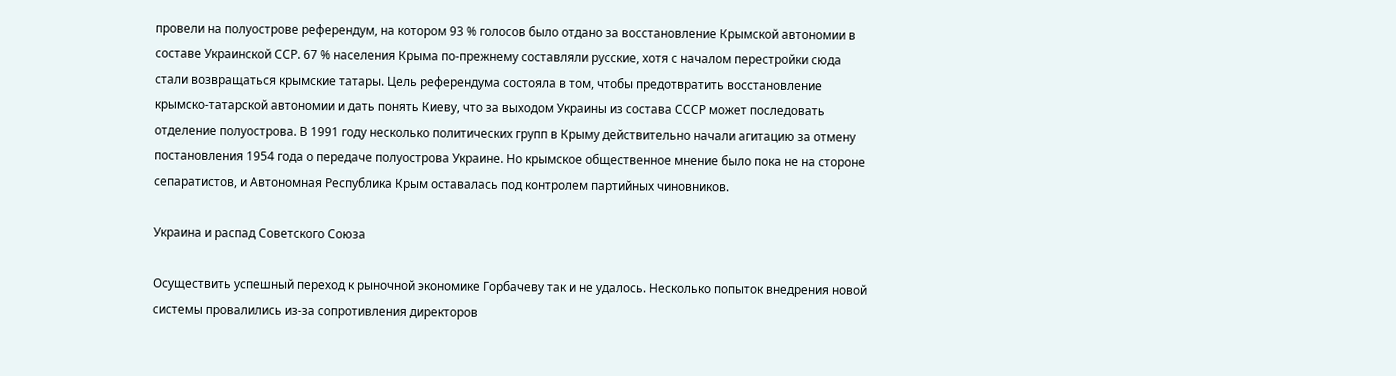провели на полуострове референдум, на котором 93 % голосов было отдано за восстановление Крымской автономии в составе Украинской ССР. 67 % населения Крыма по-прежнему составляли русские, хотя с началом перестройки сюда стали возвращаться крымские татары. Цель референдума состояла в том, чтобы предотвратить восстановление крымско-татарской автономии и дать понять Киеву, что за выходом Украины из состава СССР может последовать отделение полуострова. В 1991 году несколько политических групп в Крыму действительно начали агитацию за отмену постановления 1954 года о передаче полуострова Украине. Но крымское общественное мнение было пока не на стороне сепаратистов, и Автономная Республика Крым оставалась под контролем партийных чиновников.

Украина и распад Советского Союза

Осуществить успешный переход к рыночной экономике Горбачеву так и не удалось. Несколько попыток внедрения новой системы провалились из-за сопротивления директоров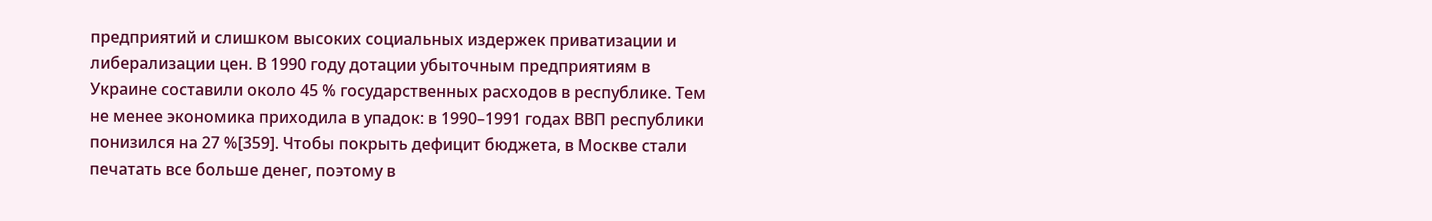предприятий и слишком высоких социальных издержек приватизации и либерализации цен. В 1990 году дотации убыточным предприятиям в Украине составили около 45 % государственных расходов в республике. Тем не менее экономика приходила в упадок: в 1990–1991 годах ВВП республики понизился на 27 %[359]. Чтобы покрыть дефицит бюджета, в Москве стали печатать все больше денег, поэтому в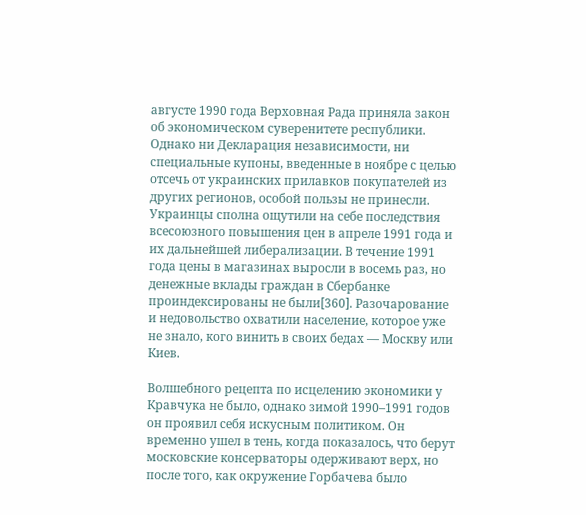августе 1990 года Верховная Рада приняла закон об экономическом суверенитете республики. Однако ни Декларация независимости, ни специальные купоны, введенные в ноябре с целью отсечь от украинских прилавков покупателей из других регионов, особой пользы не принесли. Украинцы сполна ощутили на себе последствия всесоюзного повышения цен в апреле 1991 года и их дальнейшей либерализации. В течение 1991 года цены в магазинах выросли в восемь раз, но денежные вклады граждан в Сбербанке проиндексированы не были[360]. Разочарование и недовольство охватили население, которое уже не знало, кого винить в своих бедах — Москву или Киев.

Волшебного рецепта по исцелению экономики у Кравчука не было, однако зимой 1990–1991 годов он проявил себя искусным политиком. Он временно ушел в тень, когда показалось, что берут московские консерваторы одерживают верх, но после того, как окружение Горбачева было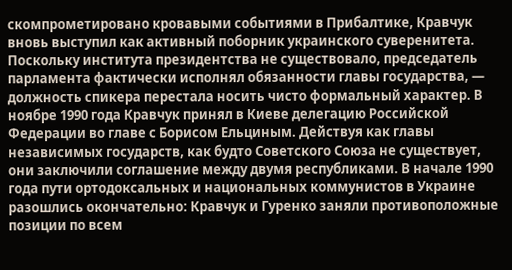скомпрометировано кровавыми событиями в Прибалтике, Кравчук вновь выступил как активный поборник украинского суверенитета. Поскольку института президентства не существовало, председатель парламента фактически исполнял обязанности главы государства, — должность спикера перестала носить чисто формальный характер. В ноябре 1990 года Кравчук принял в Киеве делегацию Российской Федерации во главе с Борисом Ельциным. Действуя как главы независимых государств, как будто Советского Союза не существует, они заключили соглашение между двумя республиками. В начале 1990 года пути ортодоксальных и национальных коммунистов в Украине разошлись окончательно: Кравчук и Гуренко заняли противоположные позиции по всем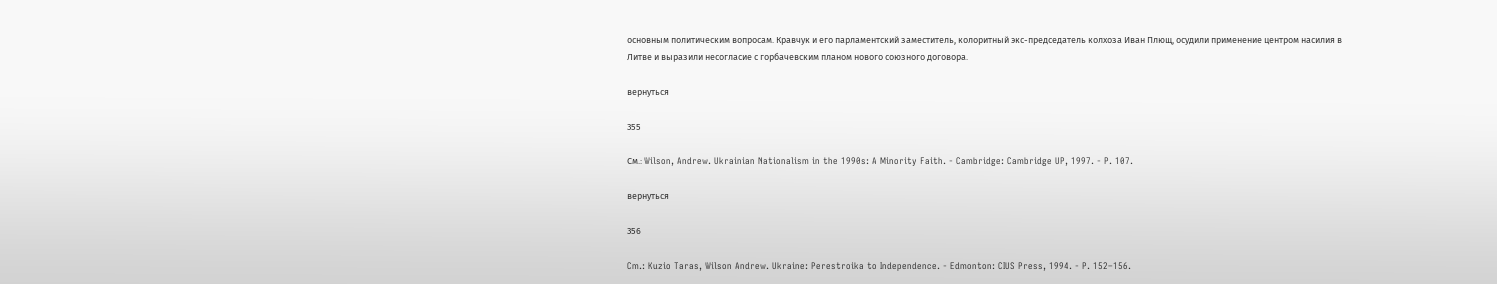основным политическим вопросам. Кравчук и его парламентский заместитель, колоритный экс-председатель колхоза Иван Плющ, осудили применение центром насилия в Литве и выразили несогласие с горбачевским планом нового союзного договора.

вернуться

355

См.: Wilson, Andrew. Ukrainian Nationalism in the 1990s: A Minority Faith. - Cambridge: Cambridge UP, 1997. - P. 107.

вернуться

356

Cm.: Kuzio Taras, Wilson Andrew. Ukraine: Perestroika to Independence. - Edmonton: CIUS Press, 1994. - P. 152–156.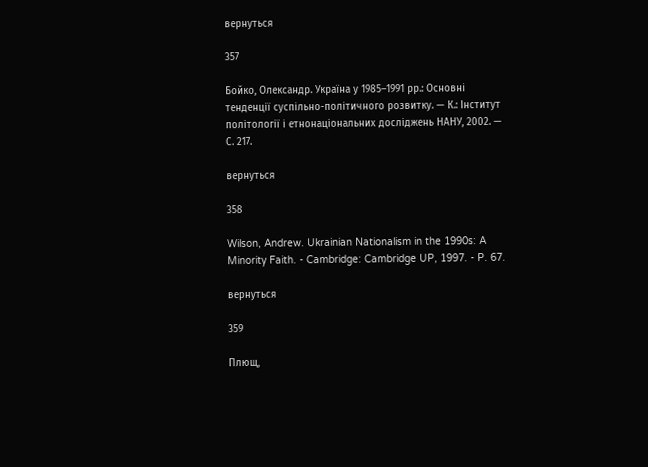вернуться

357

Бойко, Олександр. Україна у 1985–1991 рр.: Основні тенденції суспільно-політичного розвитку. — К.: Інститут політології і етнонаціональних досліджень НАНУ, 2002. — С. 217.

вернуться

358

Wilson, Andrew. Ukrainian Nationalism in the 1990s: A Minority Faith. - Cambridge: Cambridge UP, 1997. - P. 67.

вернуться

359

Плющ,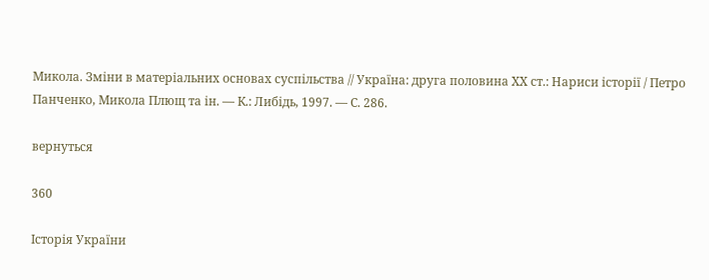Микола. Зміни в матеріальних основах суспільства // Україна: друга половина XX ст.: Нариси історії / Петро Панченко, Микола Плющ та ін. — К.: Либідь, 1997. — С. 286.

вернуться

360

Історія України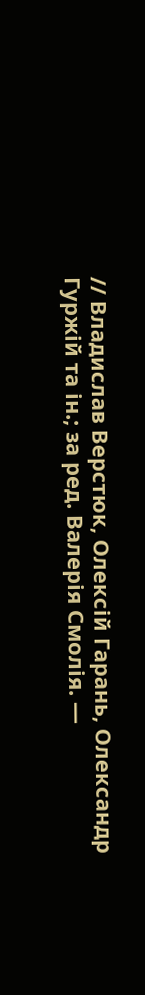// Владислав Верстюк, Олексій Гарань, Олександр Гуржій та ін.; за ред. Валерія Смолія. —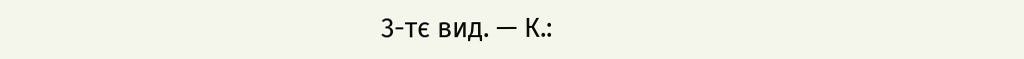3-тє вид. — К.: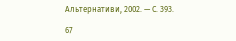Альтернативи, 2002. — С. 393.

67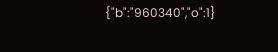{"b":"960340","o":1}